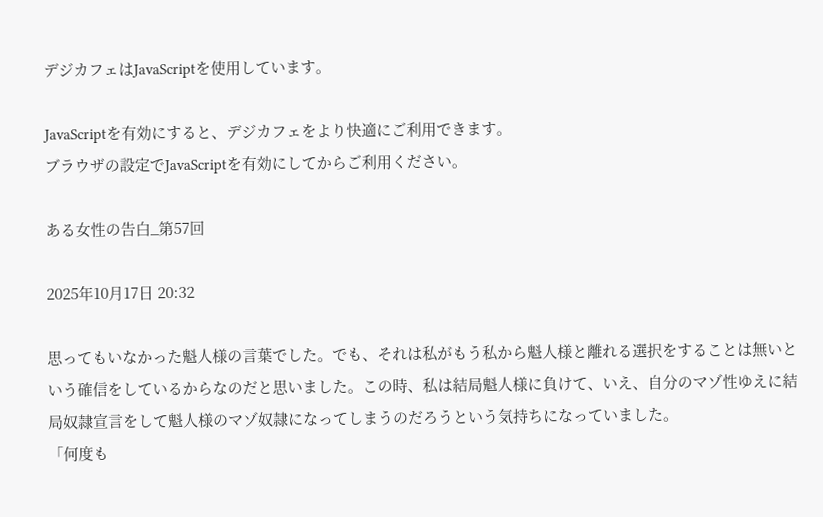デジカフェはJavaScriptを使用しています。

JavaScriptを有効にすると、デジカフェをより快適にご利用できます。
ブラウザの設定でJavaScriptを有効にしてからご利用ください。

ある女性の告白_第57回

2025年10月17日 20:32

思ってもいなかった魁人様の言葉でした。でも、それは私がもう私から魁人様と離れる選択をすることは無いという確信をしているからなのだと思いました。この時、私は結局魁人様に負けて、いえ、自分のマゾ性ゆえに結局奴隷宣言をして魁人様のマゾ奴隷になってしまうのだろうという気持ちになっていました。
「何度も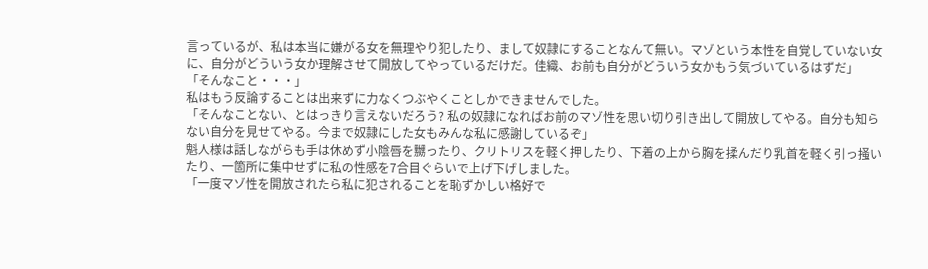言っているが、私は本当に嫌がる女を無理やり犯したり、まして奴隷にすることなんて無い。マゾという本性を自覚していない女に、自分がどういう女か理解させて開放してやっているだけだ。佳織、お前も自分がどういう女かもう気づいているはずだ」
「そんなこと・・・」
私はもう反論することは出来ずに力なくつぶやくことしかできませんでした。
「そんなことない、とはっきり言えないだろう? 私の奴隷になればお前のマゾ性を思い切り引き出して開放してやる。自分も知らない自分を見せてやる。今まで奴隷にした女もみんな私に感謝しているぞ」
魁人様は話しながらも手は休めず小陰唇を嬲ったり、クリトリスを軽く押したり、下着の上から胸を揉んだり乳首を軽く引っ掻いたり、一箇所に集中せずに私の性感を7合目ぐらいで上げ下げしました。
「一度マゾ性を開放されたら私に犯されることを恥ずかしい格好で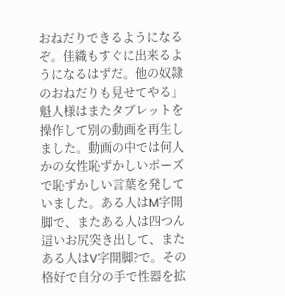おねだりできるようになるぞ。佳織もすぐに出来るようになるはずだ。他の奴隷のおねだりも見せてやる」
魁人様はまたタブレットを操作して別の動画を再生しました。動画の中では何人かの女性恥ずかしいポーズで恥ずかしい言葉を発していました。ある人はM字開脚で、またある人は四つん這いお尻突き出して、またある人はV字開脚?で。その格好で自分の手で性器を拡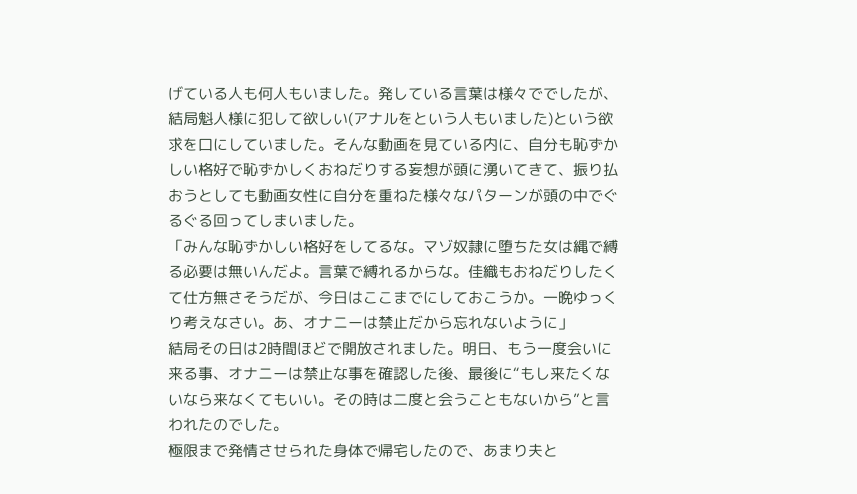げている人も何人もいました。発している言葉は様々ででしたが、結局魁人様に犯して欲しい(アナルをという人もいました)という欲求を口にしていました。そんな動画を見ている内に、自分も恥ずかしい格好で恥ずかしくおねだりする妄想が頭に湧いてきて、振り払おうとしても動画女性に自分を重ねた様々なパターンが頭の中でぐるぐる回ってしまいました。
「みんな恥ずかしい格好をしてるな。マゾ奴隷に堕ちた女は縄で縛る必要は無いんだよ。言葉で縛れるからな。佳織もおねだりしたくて仕方無さそうだが、今日はここまでにしておこうか。一晩ゆっくり考えなさい。あ、オナニーは禁止だから忘れないように」
結局その日は2時間ほどで開放されました。明日、もう一度会いに来る事、オナニーは禁止な事を確認した後、最後に“もし来たくないなら来なくてもいい。その時は二度と会うこともないから”と言われたのでした。
極限まで発情させられた身体で帰宅したので、あまり夫と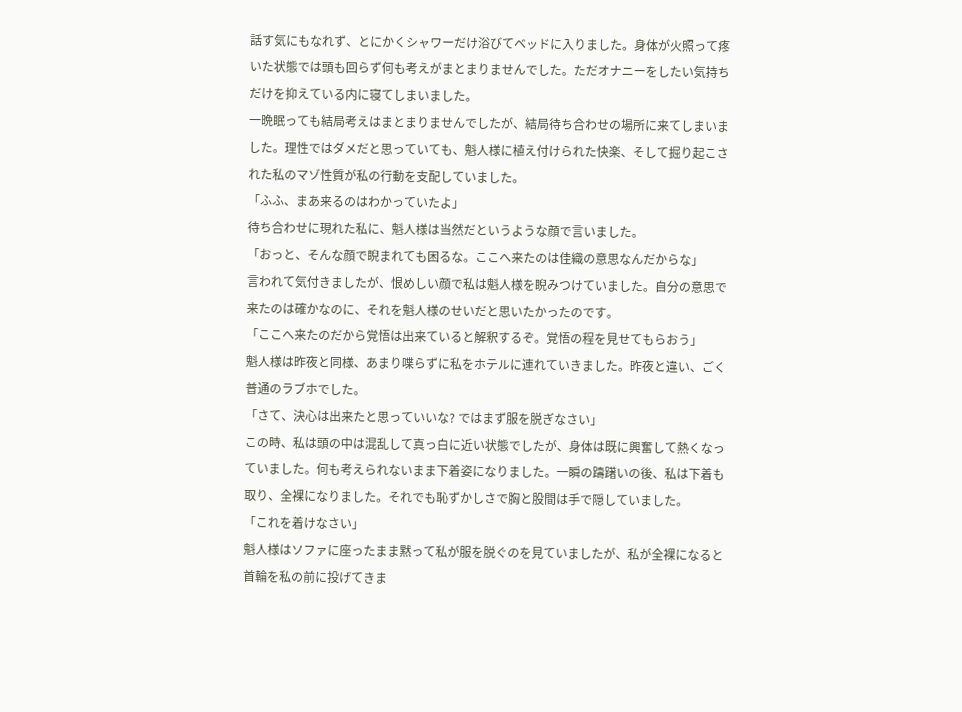話す気にもなれず、とにかくシャワーだけ浴びてベッドに入りました。身体が火照って疼いた状態では頭も回らず何も考えがまとまりませんでした。ただオナニーをしたい気持ちだけを抑えている内に寝てしまいました。
一晩眠っても結局考えはまとまりませんでしたが、結局待ち合わせの場所に来てしまいました。理性ではダメだと思っていても、魁人様に植え付けられた快楽、そして掘り起こされた私のマゾ性質が私の行動を支配していました。
「ふふ、まあ来るのはわかっていたよ」
待ち合わせに現れた私に、魁人様は当然だというような顔で言いました。
「おっと、そんな顔で睨まれても困るな。ここへ来たのは佳織の意思なんだからな」
言われて気付きましたが、恨めしい顔で私は魁人様を睨みつけていました。自分の意思で来たのは確かなのに、それを魁人様のせいだと思いたかったのです。
「ここへ来たのだから覚悟は出来ていると解釈するぞ。覚悟の程を見せてもらおう」
魁人様は昨夜と同様、あまり喋らずに私をホテルに連れていきました。昨夜と違い、ごく普通のラブホでした。
「さて、決心は出来たと思っていいな? ではまず服を脱ぎなさい」
この時、私は頭の中は混乱して真っ白に近い状態でしたが、身体は既に興奮して熱くなっていました。何も考えられないまま下着姿になりました。一瞬の躊躇いの後、私は下着も取り、全裸になりました。それでも恥ずかしさで胸と股間は手で隠していました。
「これを着けなさい」
魁人様はソファに座ったまま黙って私が服を脱ぐのを見ていましたが、私が全裸になると首輪を私の前に投げてきま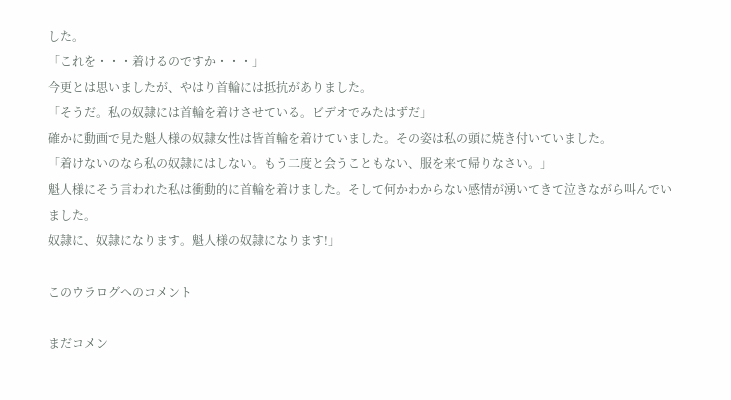した。
「これを・・・着けるのですか・・・」
今更とは思いましたが、やはり首輪には抵抗がありました。
「そうだ。私の奴隷には首輪を着けさせている。ビデオでみたはずだ」
確かに動画で見た魁人様の奴隷女性は皆首輪を着けていました。その姿は私の頭に焼き付いていました。
「着けないのなら私の奴隷にはしない。もう二度と会うこともない、服を来て帰りなさい。」
魁人様にそう言われた私は衝動的に首輪を着けました。そして何かわからない感情が湧いてきて泣きながら叫んでいました。
奴隷に、奴隷になります。魁人様の奴隷になります!」

このウラログへのコメント

まだコメン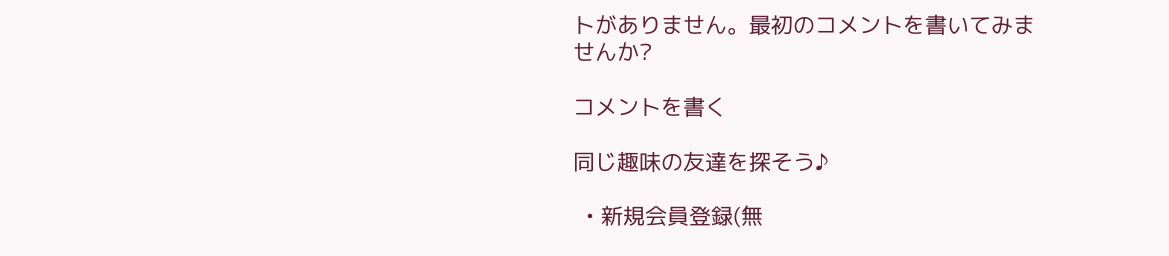トがありません。最初のコメントを書いてみませんか?

コメントを書く

同じ趣味の友達を探そう♪

  • 新規会員登録(無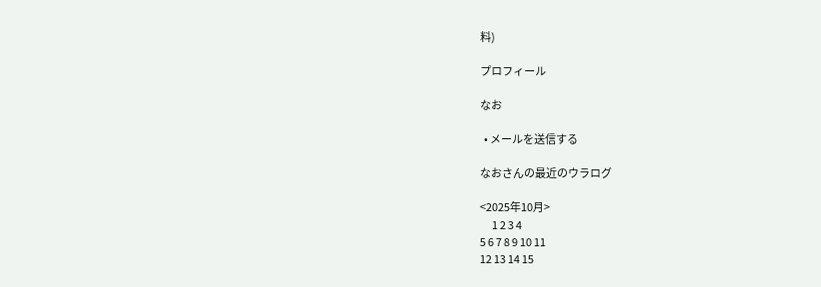料)

プロフィール

なお

  • メールを送信する

なおさんの最近のウラログ

<2025年10月>
      1 2 3 4
5 6 7 8 9 10 11
12 13 14 15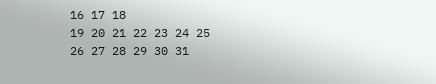16 17 18
19 20 21 22 23 24 25
26 27 28 29 30 31